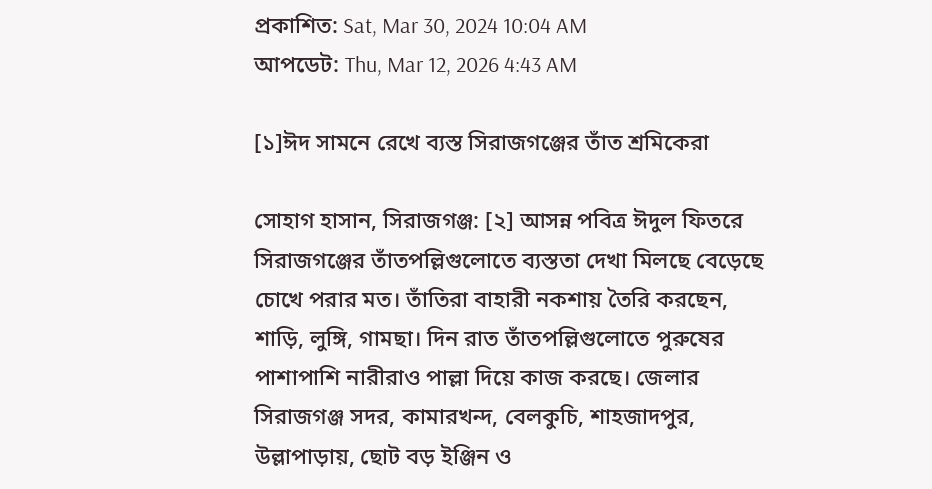প্রকাশিত: Sat, Mar 30, 2024 10:04 AM
আপডেট: Thu, Mar 12, 2026 4:43 AM

[১]ঈদ সামনে রেখে ব্যস্ত সিরাজগঞ্জের তাঁত শ্রমিকেরা

সোহাগ হাসান, সিরাজগঞ্জ: [২] আসন্ন পবিত্র ঈদুল ফিতরে সিরাজগঞ্জের তাঁতপল্লিগুলোতে ব্যস্ততা দেখা মিলছে বেড়েছে চোখে পরার মত। তাঁতিরা বাহারী নকশায় তৈরি করছেন, শাড়ি, লুঙ্গি, গামছা। দিন রাত তাঁতপল্লিগুলোতে পুরুষের পাশাপাশি নারীরাও পাল্লা দিয়ে কাজ করছে। জেলার সিরাজগঞ্জ সদর, কামারখন্দ, বেলকুচি, শাহজাদপুর, উল্লাপাড়ায়, ছোট বড় ইঞ্জিন ও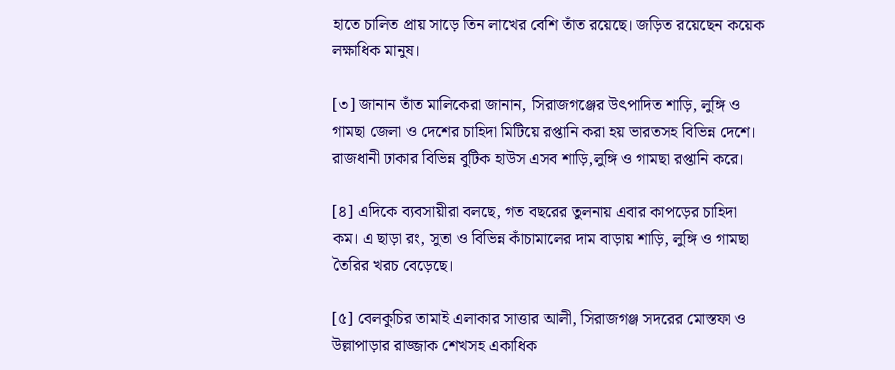হাতে চালিত প্রায় সাড়ে তিন লাখের বেশি তাঁত রয়েছে। জড়িত রয়েছেন কয়েক লক্ষাধিক মানুষ।

[৩] জানান তাঁত মালিকেরা জানান, সিরাজগঞ্জের উৎপাদিত শাড়ি, লুঙ্গি ও গামছা জেলা ও দেশের চাহিদা মিটিয়ে রপ্তানি করা হয় ভারতসহ বিভিন্ন দেশে। রাজধানী ঢাকার বিভিন্ন বুটিক হাউস এসব শাড়ি,লুঙ্গি ও গামছা রপ্তানি করে।

[৪] এদিকে ব্যবসায়ীরা বলছে, গত বছরের তুলনায় এবার কাপড়ের চাহিদা কম। এ ছাড়া রং, সুতা ও বিভিন্ন কাঁচামালের দাম বাড়ায় শাড়ি, লুঙ্গি ও গামছা তৈরির খরচ বেড়েছে।

[৫] বেলকুচির তামাই এলাকার সাত্তার আলী, সিরাজগঞ্জ সদরের মোস্তফা ও উল্লাপাড়ার রাজ্জাক শেখসহ একাধিক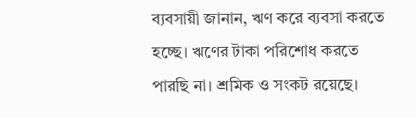ব্যবসায়ী জানান, ঋণ করে ব্যবসা করতে হচ্ছে। ঋণের টাকা পরিশোধ করতে পারছি না। শ্রমিক ও সংকট রয়েছে।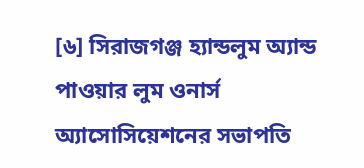[৬] সিরাজগঞ্জ হ্যান্ডলুম অ্যান্ড পাওয়ার লুম ওনার্স অ্যাসোসিয়েশনের সভাপতি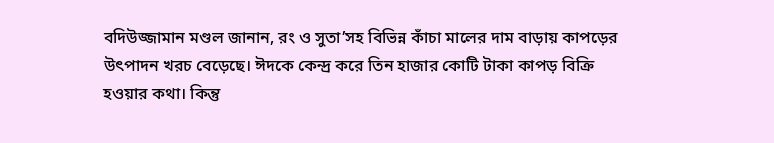বদিউজ্জামান মণ্ডল জানান, রং ও সুতা’সহ বিভিন্ন কাঁচা মালের দাম বাড়ায় কাপড়ের উৎপাদন খরচ বেড়েছে। ঈদকে কেন্দ্র করে তিন হাজার কোটি টাকা কাপড় বিক্রি হওয়ার কথা। কিন্তু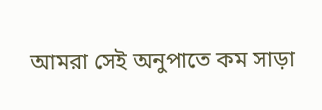আমরা সেই অনুপাতে কম সাড়া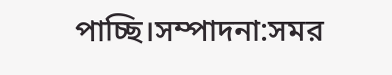পাচ্ছি।সম্পাদনা:সমর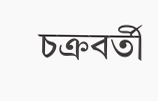চক্রবর্তী